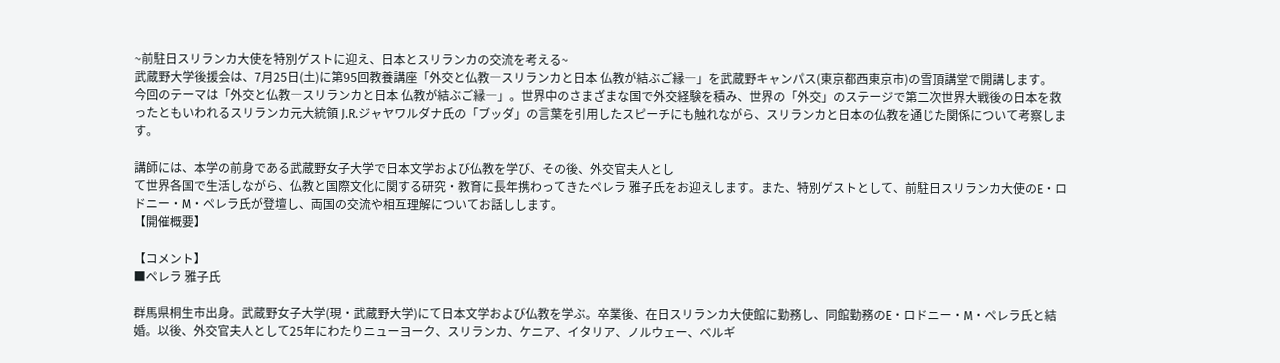~前駐日スリランカ大使を特別ゲストに迎え、日本とスリランカの交流を考える~
武蔵野大学後援会は、7月25日(土)に第95回教養講座「外交と仏教―スリランカと日本 仏教が結ぶご縁―」を武蔵野キャンパス(東京都西東京市)の雪頂講堂で開講します。
今回のテーマは「外交と仏教―スリランカと日本 仏教が結ぶご縁―」。世界中のさまざまな国で外交経験を積み、世界の「外交」のステージで第二次世界大戦後の日本を救ったともいわれるスリランカ元大統領 J.R.ジャヤワルダナ氏の「ブッダ」の言葉を引用したスピーチにも触れながら、スリランカと日本の仏教を通じた関係について考察します。

講師には、本学の前身である武蔵野女子大学で日本文学および仏教を学び、その後、外交官夫人とし
て世界各国で生活しながら、仏教と国際文化に関する研究・教育に長年携わってきたペレラ 雅子氏をお迎えします。また、特別ゲストとして、前駐日スリランカ大使のE・ロドニー・M・ペレラ氏が登壇し、両国の交流や相互理解についてお話しします。
【開催概要】

【コメント】
■ペレラ 雅子氏

群馬県桐生市出身。武蔵野女子大学(現・武蔵野大学)にて日本文学および仏教を学ぶ。卒業後、在日スリランカ大使館に勤務し、同館勤務のE・ロドニー・M・ペレラ氏と結婚。以後、外交官夫人として25年にわたりニューヨーク、スリランカ、ケニア、イタリア、ノルウェー、ベルギ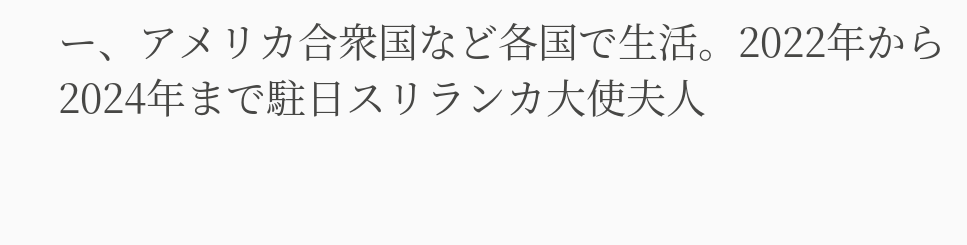ー、アメリカ合衆国など各国で生活。2022年から2024年まで駐日スリランカ大使夫人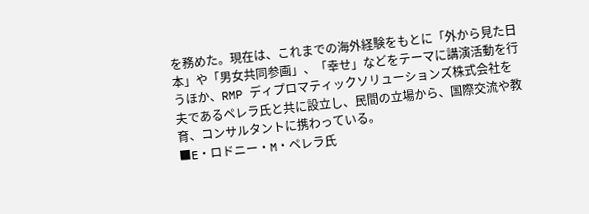を務めた。現在は、これまでの海外経験をもとに「外から見た日本」や「男女共同参画」、「幸せ」などをテーマに講演活動を行うほか、RMP ディプロマティックソリューションズ株式会社を夫であるペレラ氏と共に設立し、民間の立場から、国際交流や教育、コンサルタントに携わっている。
■E・ロドニー・M・ペレラ氏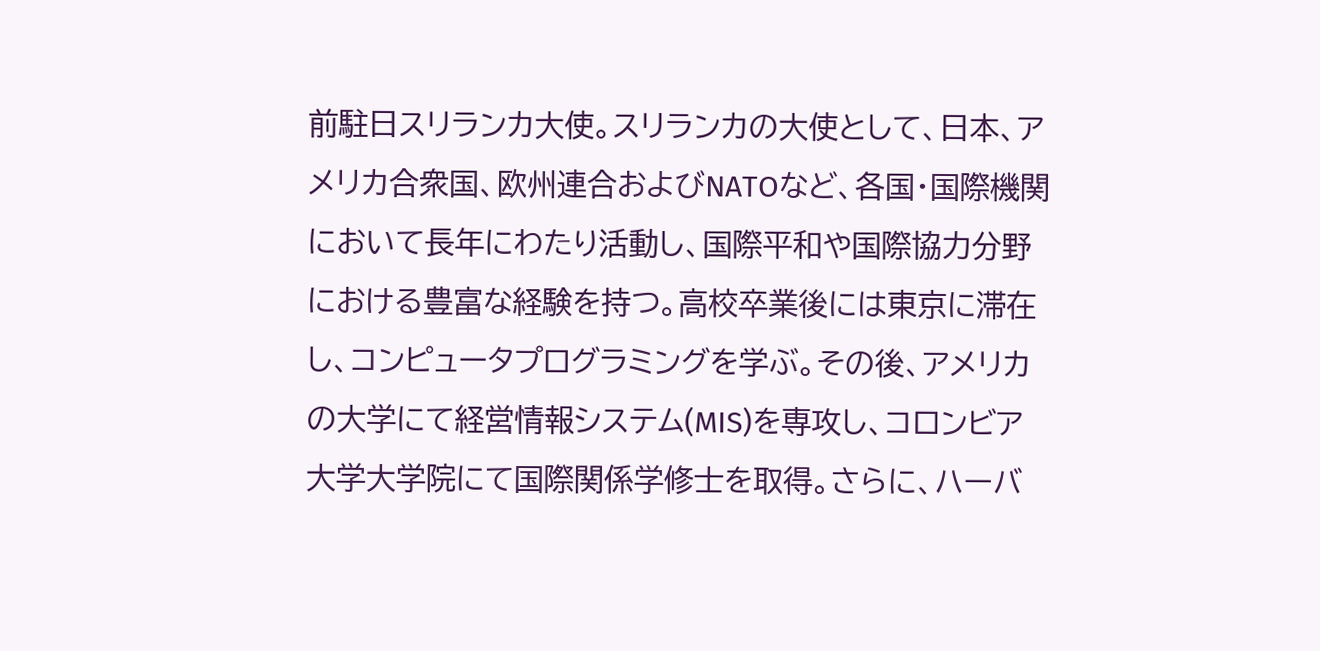前駐日スリランカ大使。スリランカの大使として、日本、アメリカ合衆国、欧州連合およびNATOなど、各国・国際機関において長年にわたり活動し、国際平和や国際協力分野における豊富な経験を持つ。高校卒業後には東京に滞在し、コンピュータプログラミングを学ぶ。その後、アメリカの大学にて経営情報システム(MIS)を専攻し、コロンビア大学大学院にて国際関係学修士を取得。さらに、ハーバ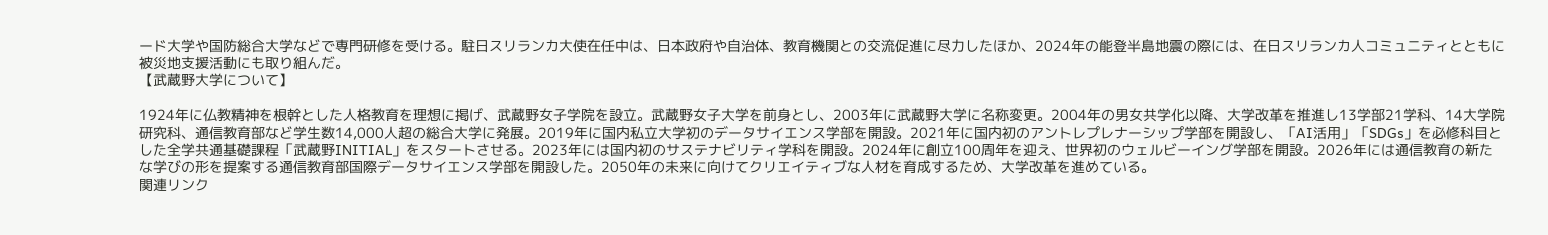ード大学や国防総合大学などで専門研修を受ける。駐日スリランカ大使在任中は、日本政府や自治体、教育機関との交流促進に尽力したほか、2024年の能登半島地震の際には、在日スリランカ人コミュニティとともに被災地支援活動にも取り組んだ。
【武蔵野大学について】

1924年に仏教精神を根幹とした人格教育を理想に掲げ、武蔵野女子学院を設立。武蔵野女子大学を前身とし、2003年に武蔵野大学に名称変更。2004年の男女共学化以降、大学改革を推進し13学部21学科、14大学院研究科、通信教育部など学生数14,000人超の総合大学に発展。2019年に国内私立大学初のデータサイエンス学部を開設。2021年に国内初のアントレプレナーシップ学部を開設し、「AI活用」「SDGs」を必修科目とした全学共通基礎課程「武蔵野INITIAL」をスタートさせる。2023年には国内初のサステナビリティ学科を開設。2024年に創立100周年を迎え、世界初のウェルビーイング学部を開設。2026年には通信教育の新たな学びの形を提案する通信教育部国際データサイエンス学部を開設した。2050年の未来に向けてクリエイティブな人材を育成するため、大学改革を進めている。
関連リンク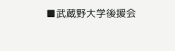■武蔵野大学後援会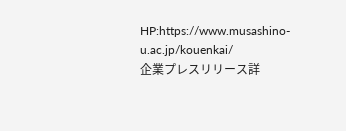HP:https://www.musashino-u.ac.jp/kouenkai/
企業プレスリリース詳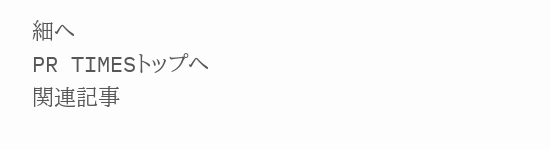細へ
PR TIMESトップへ
関連記事